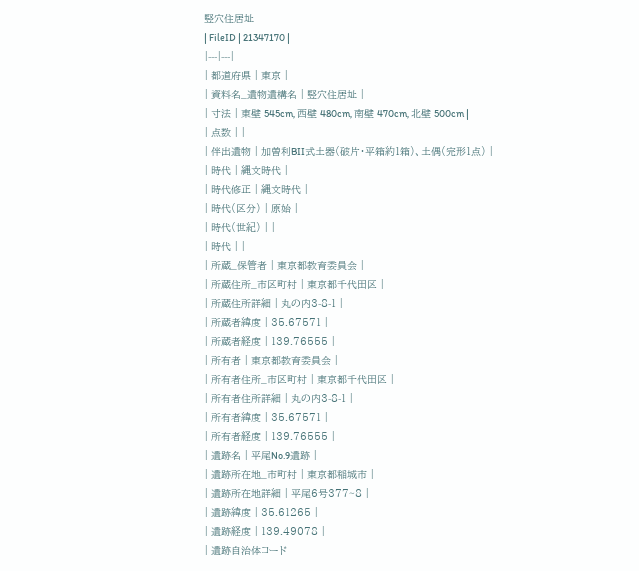竪穴住居址
| FileID | 21347170 |
|---|---|
| 都道府県 | 東京 |
| 資料名_遺物遺構名 | 竪穴住居址 |
| 寸法 | 東壁 545cm, 西壁 480cm, 南壁 470cm, 北壁 500cm |
| 点数 | |
| 伴出遺物 | 加曽利BII式土器(破片・平箱約1箱)、土偶(完形1点) |
| 時代 | 縄文時代 |
| 時代修正 | 縄文時代 |
| 時代(区分) | 原始 |
| 時代(世紀) | |
| 時代 | |
| 所蔵_保管者 | 東京都教育委員会 |
| 所蔵住所_市区町村 | 東京都千代田区 |
| 所蔵住所詳細 | 丸の内3-8-1 |
| 所蔵者緯度 | 35.67571 |
| 所蔵者経度 | 139.76555 |
| 所有者 | 東京都教育委員会 |
| 所有者住所_市区町村 | 東京都千代田区 |
| 所有者住所詳細 | 丸の内3-8-1 |
| 所有者緯度 | 35.67571 |
| 所有者経度 | 139.76555 |
| 遺跡名 | 平尾No.9遺跡 |
| 遺跡所在地_市町村 | 東京都稲城市 |
| 遺跡所在地詳細 | 平尾6号377~8 |
| 遺跡緯度 | 35.61265 |
| 遺跡経度 | 139.49078 |
| 遺跡自治体コード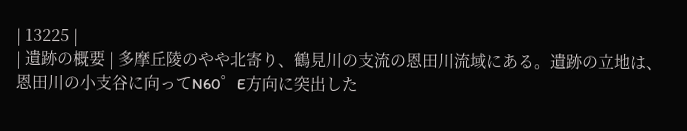| 13225 |
| 遺跡の概要 | 多摩丘陵のやや北寄り、鶴見川の支流の恩田川流域にある。遺跡の立地は、恩田川の小支谷に向ってN60゜E方向に突出した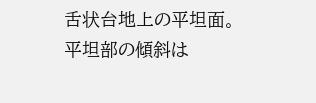舌状台地上の平坦面。平坦部の傾斜は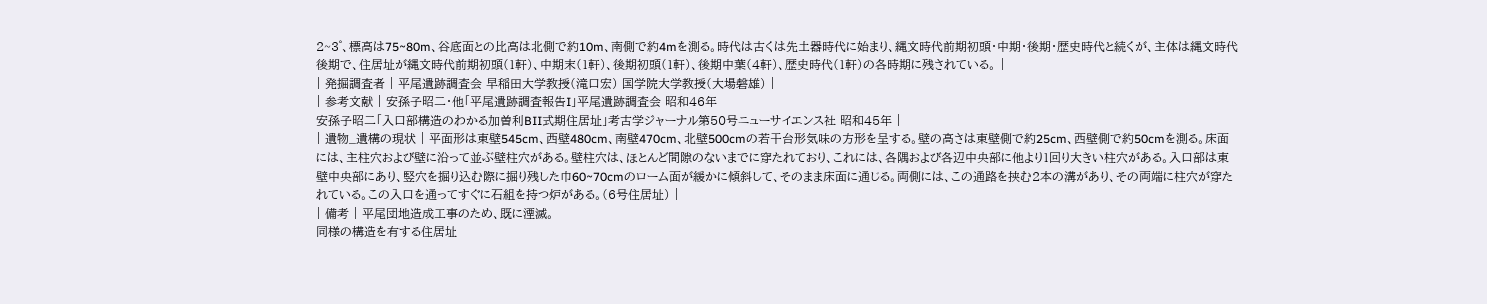2~3゜、標高は75~80m、谷底面との比高は北側で約10m、南側で約4mを測る。時代は古くは先土器時代に始まり、縄文時代前期初頭・中期・後期・歴史時代と続くが、主体は縄文時代後期で、住居址が縄文時代前期初頭(1軒)、中期末(1軒)、後期初頭(1軒)、後期中葉(4軒)、歴史時代(1軒)の各時期に残されている。 |
| 発掘調査者 | 平尾遺跡調査会 早稲田大学教授(滝口宏) 国学院大学教授(大場磐雄) |
| 参考文献 | 安孫子昭二・他「平尾遺跡調査報告I」平尾遺跡調査会 昭和46年
安孫子昭二「入口部構造のわかる加曽利BII式期住居址」考古学ジャーナル第50号ニューサイエンス社 昭和45年 |
| 遺物_遺構の現状 | 平面形は東壁545cm、西壁480cm、南壁470cm、北壁500cmの若干台形気味の方形を呈する。壁の高さは東壁側で約25cm、西壁側で約50cmを測る。床面には、主柱穴および壁に沿って並ぶ壁柱穴がある。壁柱穴は、ほとんど間隙のないまでに穿たれており、これには、各隅および各辺中央部に他より1回り大きい柱穴がある。入口部は東壁中央部にあり、竪穴を掘り込む際に掘り残した巾60~70cmのローム面が緩かに傾斜して、そのまま床面に通じる。両側には、この通路を挟む2本の溝があり、その両端に柱穴が穿たれている。この入口を通ってすぐに石組を持つ炉がある。(6号住居址) |
| 備考 | 平尾団地造成工事のため、既に湮滅。
同様の構造を有する住居址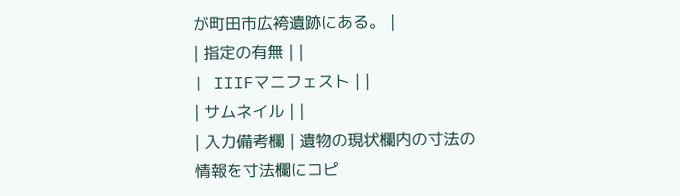が町田市広袴遺跡にある。 |
| 指定の有無 | |
| IIIFマニフェスト | |
| サムネイル | |
| 入力備考欄 | 遺物の現状欄内の寸法の情報を寸法欄にコピ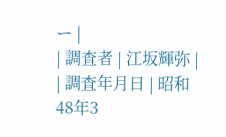ー |
| 調査者 | 江坂輝弥 |
| 調査年月日 | 昭和48年3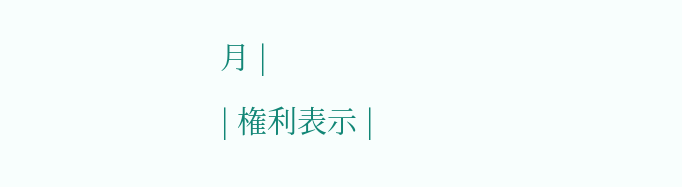月 |
| 権利表示 |